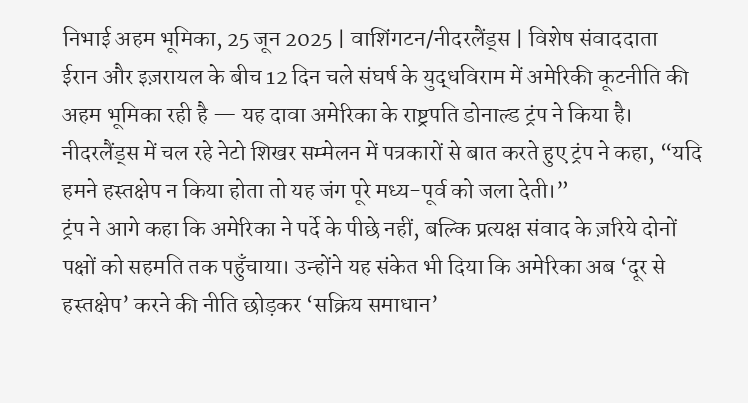निभाई अहम भूमिका, 25 जून 2025 | वाशिंगटन/नीदरलैंड्स | विशेष संवाददाता
ईरान और इज़रायल के बीच 12 दिन चले संघर्ष के युद्धविराम में अमेरिकी कूटनीति की अहम भूमिका रही है — यह दावा अमेरिका के राष्ट्रपति डोनाल्ड ट्रंप ने किया है। नीदरलैंड्स में चल रहे नेटो शिखर सम्मेलन में पत्रकारों से बात करते हुए ट्रंप ने कहा, “यदि हमने हस्तक्षेप न किया होता तो यह जंग पूरे मध्य-पूर्व को जला देती।”
ट्रंप ने आगे कहा कि अमेरिका ने पर्दे के पीछे नहीं, बल्कि प्रत्यक्ष संवाद के ज़रिये दोनों पक्षों को सहमति तक पहुँचाया। उन्होंने यह संकेत भी दिया कि अमेरिका अब ‘दूर से हस्तक्षेप’ करने की नीति छोड़कर ‘सक्रिय समाधान’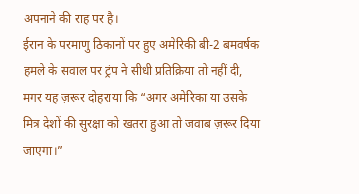अपनाने की राह पर है।
ईरान के परमाणु ठिकानों पर हुए अमेरिकी बी-2 बमवर्षक हमले के सवाल पर ट्रंप ने सीधी प्रतिक्रिया तो नहीं दी, मगर यह ज़रूर दोहराया कि “अगर अमेरिका या उसके मित्र देशों की सुरक्षा को खतरा हुआ तो जवाब ज़रूर दिया जाएगा।”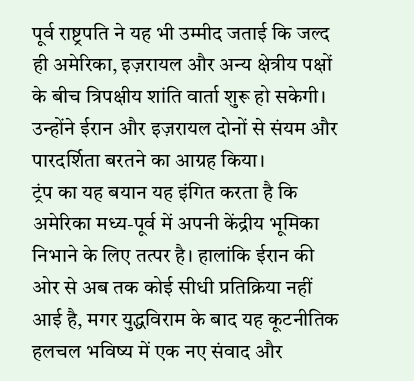पूर्व राष्ट्रपति ने यह भी उम्मीद जताई कि जल्द ही अमेरिका, इज़रायल और अन्य क्षेत्रीय पक्षों के बीच त्रिपक्षीय शांति वार्ता शुरू हो सकेगी। उन्होंने ईरान और इज़रायल दोनों से संयम और पारदर्शिता बरतने का आग्रह किया।
ट्रंप का यह बयान यह इंगित करता है कि अमेरिका मध्य-पूर्व में अपनी केंद्रीय भूमिका निभाने के लिए तत्पर है। हालांकि ईरान की ओर से अब तक कोई सीधी प्रतिक्रिया नहीं आई है, मगर युद्धविराम के बाद यह कूटनीतिक हलचल भविष्य में एक नए संवाद और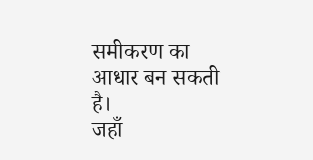समीकरण का आधार बन सकती है।
जहाँ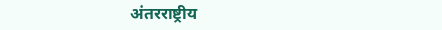अंतरराष्ट्रीय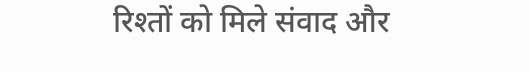रिश्तों को मिले संवाद और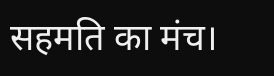सहमति का मंच।